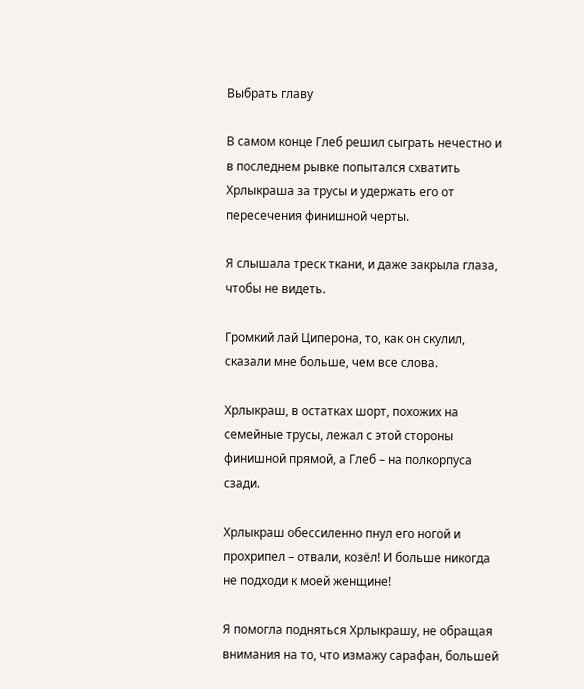Выбрать главу

В самом конце Глеб решил сыграть нечестно и в последнем рывке попытался схватить Хрлыкраша за трусы и удержать его от пересечения финишной черты.

Я слышала треск ткани, и даже закрыла глаза, чтобы не видеть.

Громкий лай Циперона, то, как он скулил, сказали мне больше, чем все слова.

Хрлыкраш, в остатках шорт, похожих на семейные трусы, лежал с этой стороны финишной прямой, а Глеб – на полкорпуса сзади.

Хрлыкраш обессиленно пнул его ногой и прохрипел – отвали, козёл! И больше никогда не подходи к моей женщине!

Я помогла подняться Хрлыкрашу, не обращая внимания на то, что измажу сарафан, большей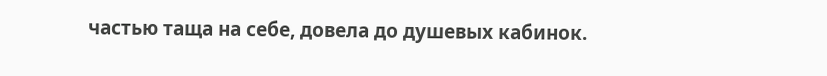частью таща на себе, довела до душевых кабинок.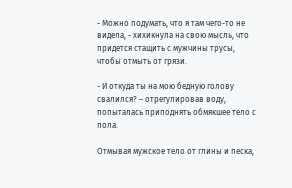- Можно подумать, что я там чего-то не видела, - хихикнула на свою мысль, что придется стащить с мужчины трусы, чтобы отмыть от грязи.

- И откуда ты на мою бедную голову свалился? – отрегулировав воду, попыталась приподнять обмякшее тело с пола.

Отмывая мужское тело от глины и песка,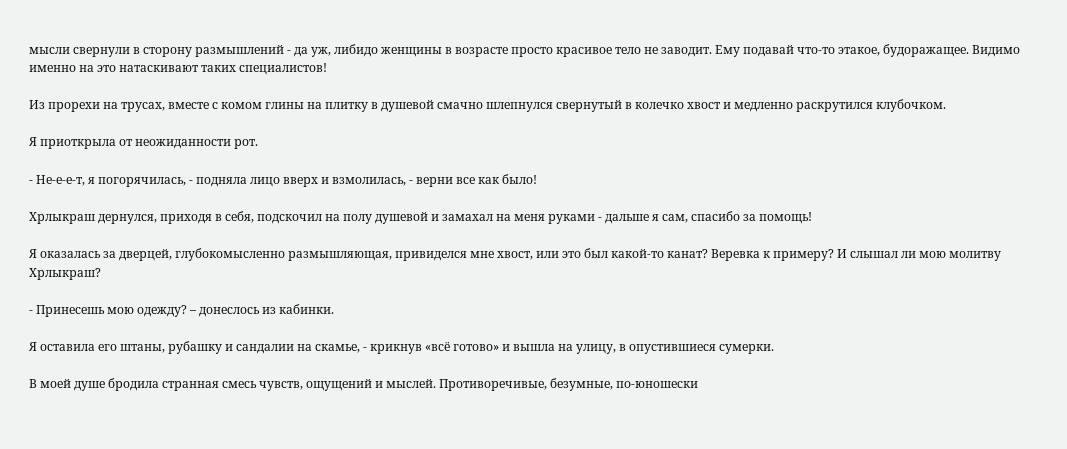мысли свернули в сторону размышлений - да уж, либидо женщины в возрасте просто красивое тело не заводит. Ему подавай что-то этакое, будоражащее. Видимо именно на это натаскивают таких специалистов!

Из прорехи на трусах, вместе с комом глины на плитку в душевой смачно шлепнулся свернутый в колечко хвост и медленно раскрутился клубочком.

Я приоткрыла от неожиданности рот.

- Не-е-е-т, я погорячилась, - подняла лицо вверх и взмолилась, - верни все как было!

Хрлыкраш дернулся, приходя в себя, подскочил на полу душевой и замахал на меня руками - дальше я сам, спасибо за помощь!

Я оказалась за дверцей, глубокомысленно размышляющая, привиделся мне хвост, или это был какой-то канат? Веревка к примеру? И слышал ли мою молитву Хрлыкраш?

- Принесешь мою одежду? – донеслось из кабинки.

Я оставила его штаны, рубашку и сандалии на скамье, - крикнув «всё готово» и вышла на улицу, в опустившиеся сумерки.

В моей душе бродила странная смесь чувств, ощущений и мыслей. Противоречивые, безумные, по-юношески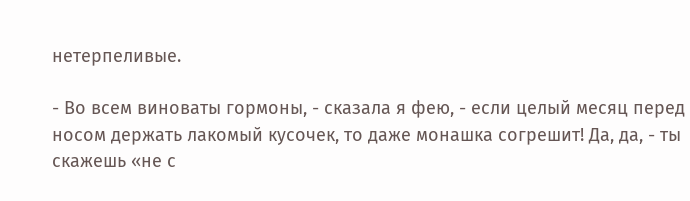нетерпеливые.

- Во всем виноваты гормоны, - сказала я фею, - если целый месяц перед носом держать лакомый кусочек, то даже монашка согрешит! Да, да, - ты скажешь «не с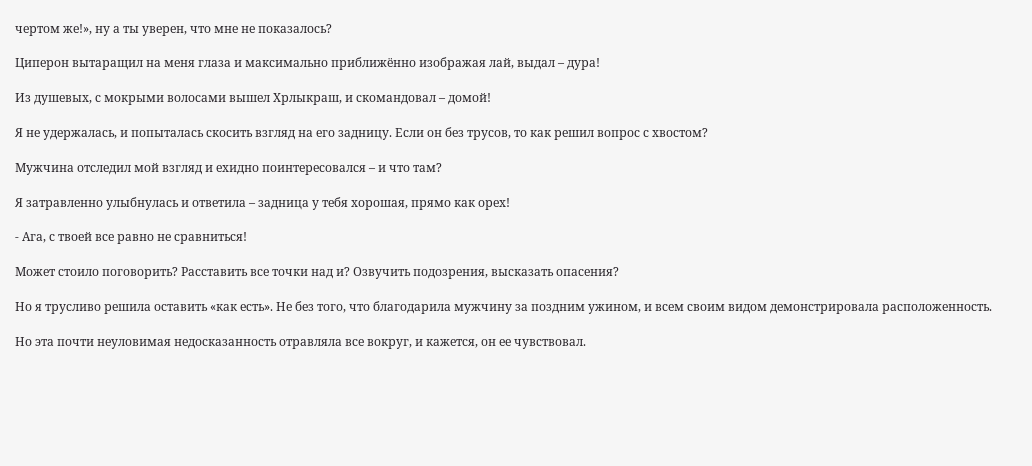чертом же!», ну а ты уверен, что мне не показалось?

Циперон вытаращил на меня глаза и максимально приближённо изображая лай, выдал – дура!

Из душевых, с мокрыми волосами вышел Хрлыкраш, и скомандовал – домой!

Я не удержалась, и попыталась скосить взгляд на его задницу. Если он без трусов, то как решил вопрос с хвостом?

Мужчина отследил мой взгляд и ехидно поинтересовался – и что там?

Я затравленно улыбнулась и ответила – задница у тебя хорошая, прямо как орех!

- Ага, с твоей все равно не сравниться!

Может стоило поговорить? Расставить все точки над и? Озвучить подозрения, высказать опасения?

Но я трусливо решила оставить «как есть». Не без того, что благодарила мужчину за поздним ужином, и всем своим видом демонстрировала расположенность.

Но эта почти неуловимая недосказанность отравляла все вокруг, и кажется, он ее чувствовал.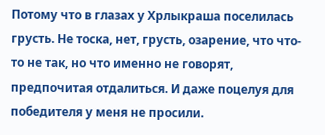Потому что в глазах у Хрлыкраша поселилась грусть. Не тоска, нет, грусть, озарение, что что-то не так, но что именно не говорят, предпочитая отдалиться. И даже поцелуя для победителя у меня не просили.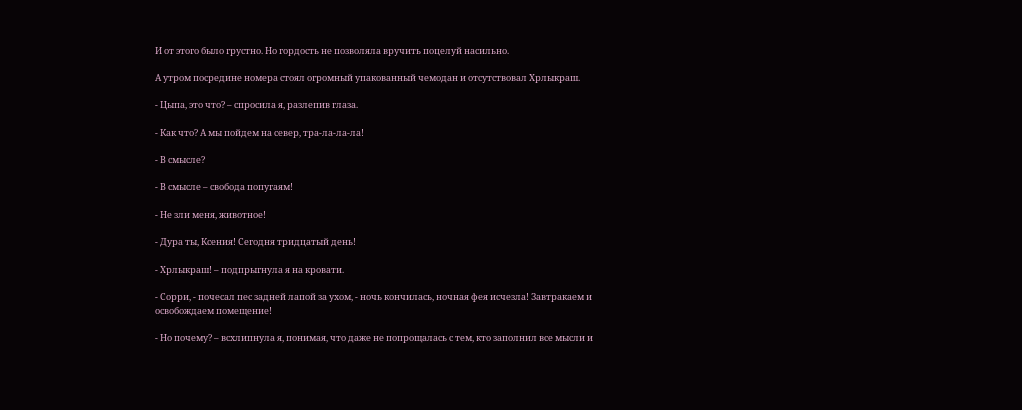И от этого было грустно. Но гордость не позволяла вручить поцелуй насильно.

А утром посредине номера стоял огромный упакованный чемодан и отсутствовал Хрлыкраш.

- Цыпа, это что? – спросила я, разлепив глаза.

- Как что? А мы пойдем на север, тра-ла-ла-ла!

- В смысле?

- В смысле – свобода попугаям!

- Не зли меня, животное!

- Дура ты, Ксения! Сегодня тридцатый день!

- Хрлыкраш! – подпрыгнула я на кровати.

- Сорри, - почесал пес задней лапой за ухом, - ночь кончилась, ночная фея исчезла! Завтракаем и освобождаем помещение!

- Но почему? – всхлипнула я, понимая, что даже не попрощалась с тем, кто заполнил все мысли и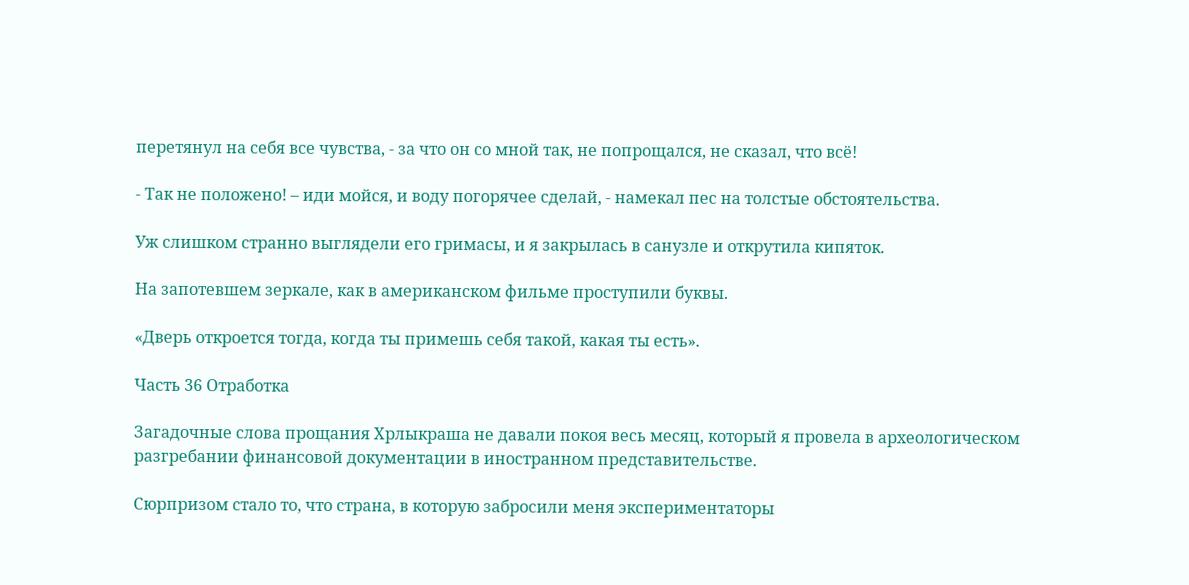перетянул на себя все чувства, - за что он со мной так, не попрощался, не сказал, что всё!

- Так не положено! – иди мойся, и воду погорячее сделай, - намекал пес на толстые обстоятельства.

Уж слишком странно выглядели его гримасы, и я закрылась в санузле и открутила кипяток.

На запотевшем зеркале, как в американском фильме проступили буквы.

«Дверь откроется тогда, когда ты примешь себя такой, какая ты есть».

Часть 36 Отработка

Загадочные слова прощания Хрлыкраша не давали покоя весь месяц, который я провела в археологическом разгребании финансовой документации в иностранном представительстве.

Сюрпризом стало то, что страна, в которую забросили меня экспериментаторы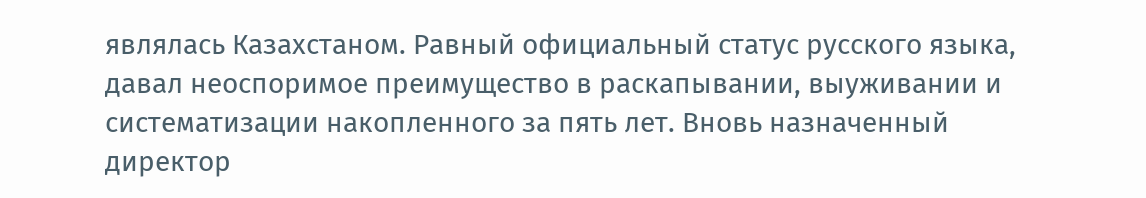являлась Казахстаном. Равный официальный статус русского языка, давал неоспоримое преимущество в раскапывании, выуживании и систематизации накопленного за пять лет. Вновь назначенный директор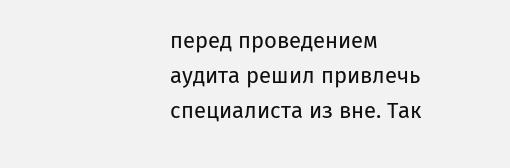перед проведением аудита решил привлечь специалиста из вне. Так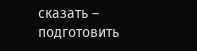сказать – подготовить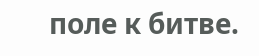поле к битве.